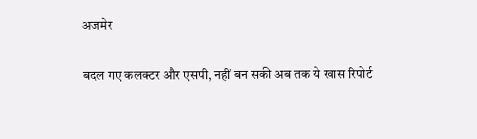अजमेर

बदल गए कलक्टर और एसपी, नहीं बन सकी अब तक ये खास रिपोर्ट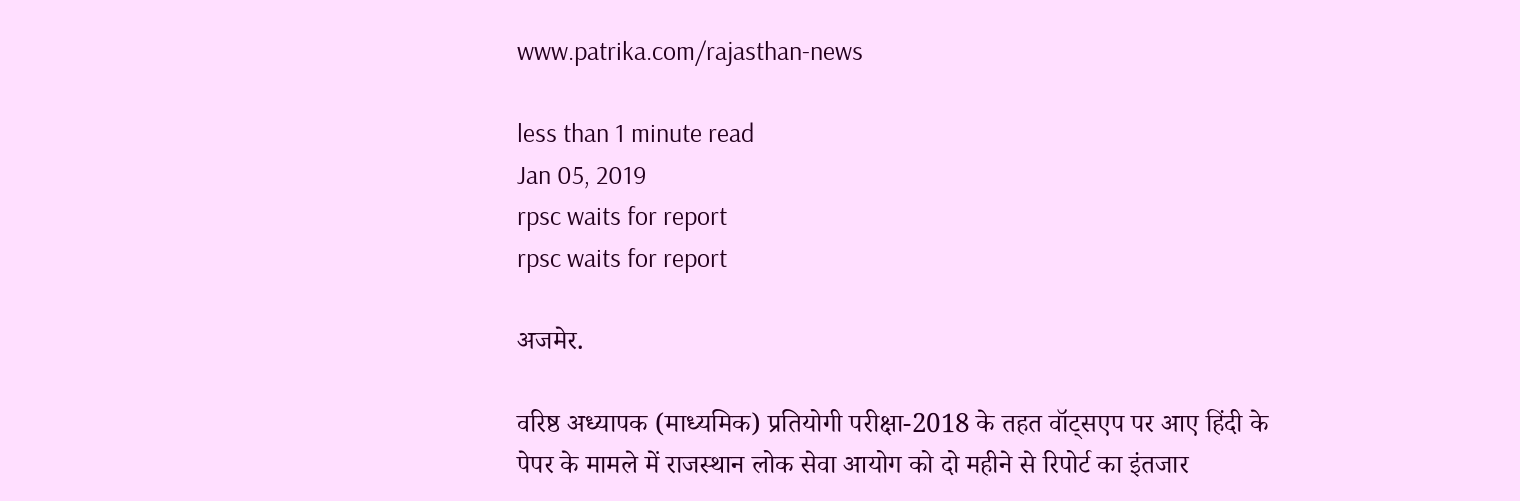www.patrika.com/rajasthan-news

less than 1 minute read
Jan 05, 2019
rpsc waits for report
rpsc waits for report

अजमेर.

वरिष्ठ अध्यापक (माध्यमिक) प्रतियोगी परीक्षा-2018 के तहत वॉट्सएप पर आए हिंदी के पेपर के मामले में राजस्थान लोक सेवा आयोग को दो महीने से रिपोर्ट का इंतजार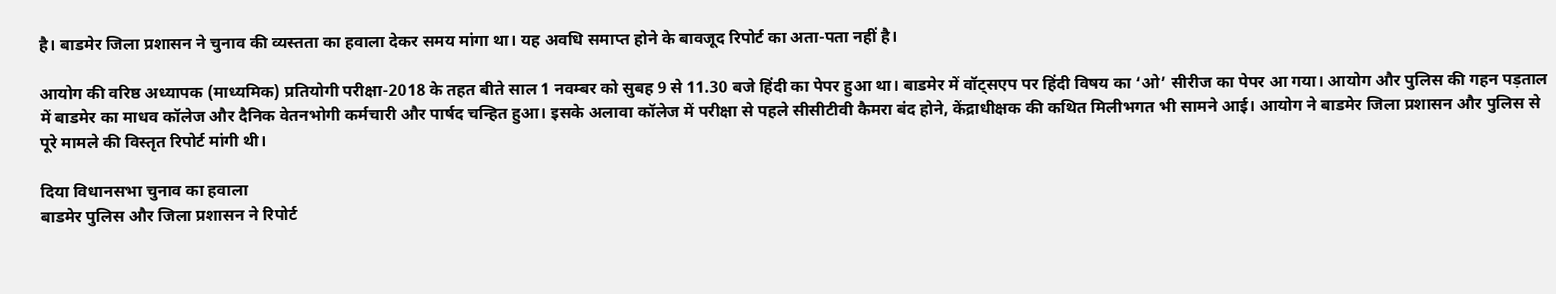है। बाडमेर जिला प्रशासन ने चुनाव की व्यस्तता का हवाला देकर समय मांगा था। यह अवधि समाप्त होने के बावजूद रिपोर्ट का अता-पता नहीं है।

आयोग की वरिष्ठ अध्यापक (माध्यमिक) प्रतियोगी परीक्षा-2018 के तहत बीते साल 1 नवम्बर को सुबह 9 से 11.30 बजे हिंदी का पेपर हुआ था। बाडमेर में वॉट्सएप पर हिंदी विषय का ‘ओ’ सीरीज का पेपर आ गया। आयोग और पुलिस की गहन पड़ताल में बाडमेर का माधव कॉलेज और दैनिक वेतनभोगी कर्मचारी और पार्षद चन्हित हुआ। इसके अलावा कॉलेज में परीक्षा से पहले सीसीटीवी कैमरा बंद होने, केंद्राधीक्षक की कथित मिलीभगत भी सामने आई। आयोग ने बाडमेर जिला प्रशासन और पुलिस से पूरे मामले की विस्तृत रिपोर्ट मांगी थी।

दिया विधानसभा चुनाव का हवाला
बाडमेर पुलिस और जिला प्रशासन ने रिपोर्ट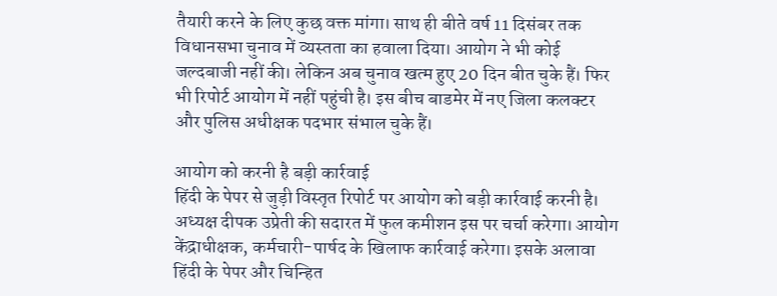तैयारी करने के लिए कुछ वक्त मांगा। साथ ही बीते वर्ष 11 दिसंबर तक विधानसभा चुनाव में व्यस्तता का हवाला दिया। आयोग ने भी कोई जल्दबाजी नहीं की। लेकिन अब चुनाव खत्म हुए 20 दिन बीत चुके हैं। फिर भी रिपोर्ट आयोग में नहीं पहुंची है। इस बीच बाडमेर में नए जिला कलक्टर और पुलिस अधीक्षक पदभार संभाल चुके हैं।

आयोग को करनी है बड़ी कार्रवाई
हिंदी के पेपर से जुड़ी विस्तृत रिपोर्ट पर आयोग को बड़ी कार्रवाई करनी है। अध्यक्ष दीपक उप्रेती की सदारत में फुल कमीशन इस पर चर्चा करेगा। आयोग केंद्राधीक्षक, कर्मचारी-पार्षद के खिलाफ कार्रवाई करेगा। इसके अलावा हिंदी के पेपर और चिन्हित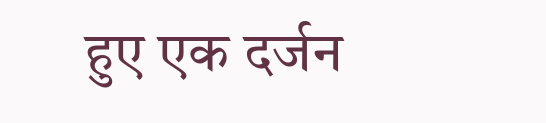हुए एक दर्जन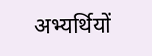अभ्यर्थियों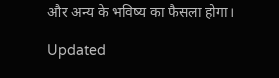और अन्य के भविष्य का फैसला होगा।

Updated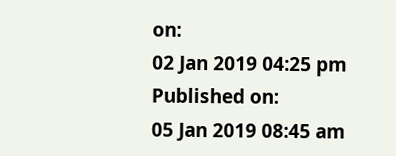on:
02 Jan 2019 04:25 pm
Published on:
05 Jan 2019 08:45 am